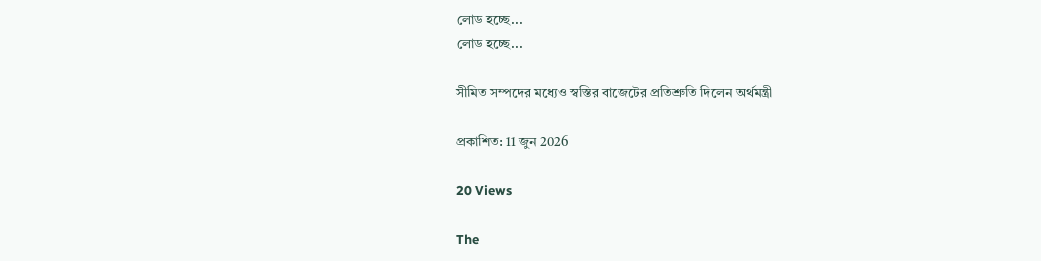লোড হচ্ছে...
লোড হচ্ছে...

সীমিত সম্পদের মধ্যেও স্বস্তির বাজেটের প্রতিশ্রুতি দিলেন অর্থমন্ত্রী

প্রকাশিত: 11 জুন 2026

20 Views

The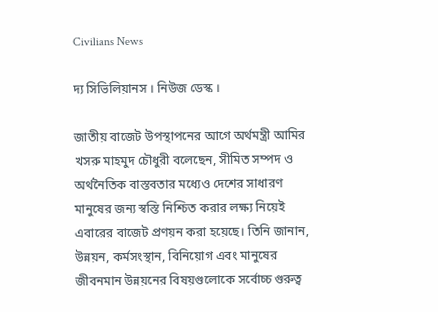Civilians News

দ্য সিভিলিয়ানস । নিউজ ডেস্ক ।

জাতীয় বাজেট উপস্থাপনের আগে অর্থমন্ত্রী আমির খসরু মাহমুদ চৌধুরী বলেছেন, সীমিত সম্পদ ও অর্থনৈতিক বাস্তবতার মধ্যেও দেশের সাধারণ মানুষের জন্য স্বস্তি নিশ্চিত করার লক্ষ্য নিয়েই এবারের বাজেট প্রণয়ন করা হয়েছে। তিনি জানান, উন্নয়ন, কর্মসংস্থান, বিনিয়োগ এবং মানুষের জীবনমান উন্নয়নের বিষয়গুলোকে সর্বোচ্চ গুরুত্ব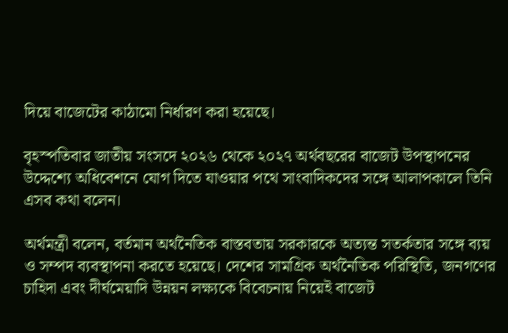দিয়ে বাজেটের কাঠামো নির্ধারণ করা হয়েছে।

বৃহস্পতিবার জাতীয় সংসদে ২০২৬ থেকে ২০২৭ অর্থবছরের বাজেট উপস্থাপনের উদ্দেশ্যে অধিবেশনে যোগ দিতে যাওয়ার পথে সাংবাদিকদের সঙ্গে আলাপকালে তিনি এসব কথা বলেন।

অর্থমন্ত্রী বলেন, বর্তমান অর্থনৈতিক বাস্তবতায় সরকারকে অত্যন্ত সতর্কতার সঙ্গে ব্যয় ও সম্পদ ব্যবস্থাপনা করতে হয়েছে। দেশের সামগ্রিক অর্থনৈতিক পরিস্থিতি, জনগণের চাহিদা এবং দীর্ঘমেয়াদি উন্নয়ন লক্ষ্যকে বিবেচনায় নিয়েই বাজেট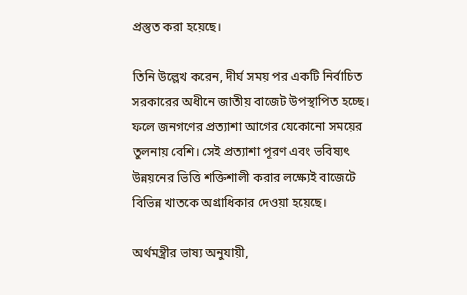প্রস্তুত করা হয়েছে।

তিনি উল্লেখ করেন, দীর্ঘ সময় পর একটি নির্বাচিত সরকারের অধীনে জাতীয় বাজেট উপস্থাপিত হচ্ছে। ফলে জনগণের প্রত্যাশা আগের যেকোনো সময়ের তুলনায় বেশি। সেই প্রত্যাশা পূরণ এবং ভবিষ্যৎ উন্নয়নের ভিত্তি শক্তিশালী করার লক্ষ্যেই বাজেটে বিভিন্ন খাতকে অগ্রাধিকার দেওয়া হয়েছে।

অর্থমন্ত্রীর ভাষ্য অনুযায়ী,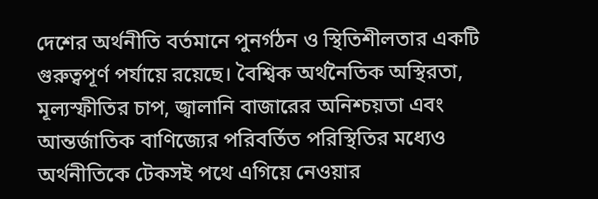দেশের অর্থনীতি বর্তমানে পুনর্গঠন ও স্থিতিশীলতার একটি গুরুত্বপূর্ণ পর্যায়ে রয়েছে। বৈশ্বিক অর্থনৈতিক অস্থিরতা, মূল্যস্ফীতির চাপ, জ্বালানি বাজারের অনিশ্চয়তা এবং আন্তর্জাতিক বাণিজ্যের পরিবর্তিত পরিস্থিতির মধ্যেও অর্থনীতিকে টেকসই পথে এগিয়ে নেওয়ার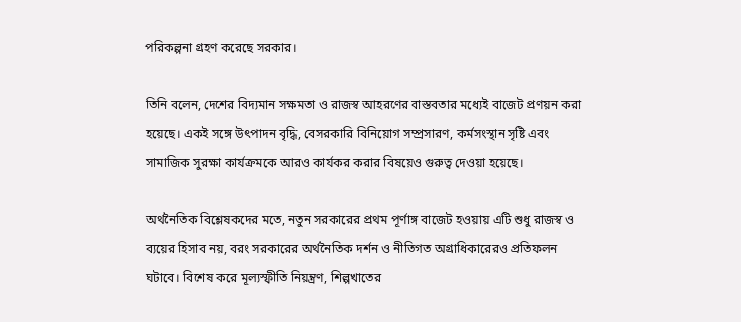পরিকল্পনা গ্রহণ করেছে সরকার।

তিনি বলেন, দেশের বিদ্যমান সক্ষমতা ও রাজস্ব আহরণের বাস্তবতার মধ্যেই বাজেট প্রণয়ন করা হয়েছে। একই সঙ্গে উৎপাদন বৃদ্ধি, বেসরকারি বিনিয়োগ সম্প্রসারণ, কর্মসংস্থান সৃষ্টি এবং সামাজিক সুরক্ষা কার্যক্রমকে আরও কার্যকর করার বিষয়েও গুরুত্ব দেওয়া হয়েছে।

অর্থনৈতিক বিশ্লেষকদের মতে, নতুন সরকারের প্রথম পূর্ণাঙ্গ বাজেট হওয়ায় এটি শুধু রাজস্ব ও ব্যয়ের হিসাব নয়, বরং সরকারের অর্থনৈতিক দর্শন ও নীতিগত অগ্রাধিকারেরও প্রতিফলন ঘটাবে। বিশেষ করে মূল্যস্ফীতি নিয়ন্ত্রণ, শিল্পখাতের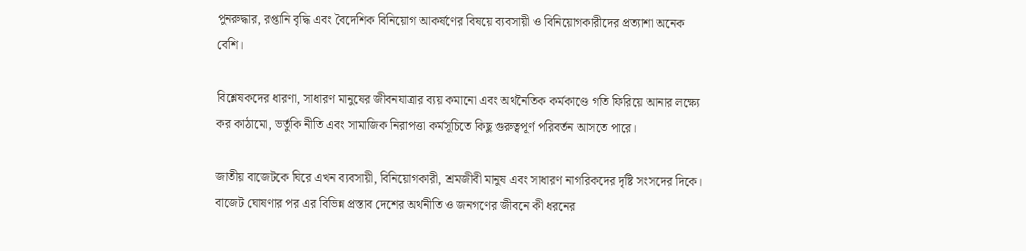পুনরুদ্ধার, রপ্তানি বৃদ্ধি এবং বৈদেশিক বিনিয়োগ আকর্ষণের বিষয়ে ব্যবসায়ী ও বিনিয়োগকারীদের প্রত্যাশা অনেক বেশি।

বিশ্লেষকদের ধারণা, সাধারণ মানুষের জীবনযাত্রার ব্যয় কমানো এবং অর্থনৈতিক কর্মকাণ্ডে গতি ফিরিয়ে আনার লক্ষ্যে কর কাঠামো, ভর্তুকি নীতি এবং সামাজিক নিরাপত্তা কর্মসূচিতে কিছু গুরুত্বপূর্ণ পরিবর্তন আসতে পারে।

জাতীয় বাজেটকে ঘিরে এখন ব্যবসায়ী, বিনিয়োগকারী, শ্রমজীবী মানুষ এবং সাধারণ নাগরিকদের দৃষ্টি সংসদের দিকে। বাজেট ঘোষণার পর এর বিভিন্ন প্রস্তাব দেশের অর্থনীতি ও জনগণের জীবনে কী ধরনের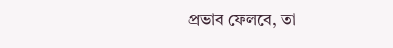প্রভাব ফেলবে, তা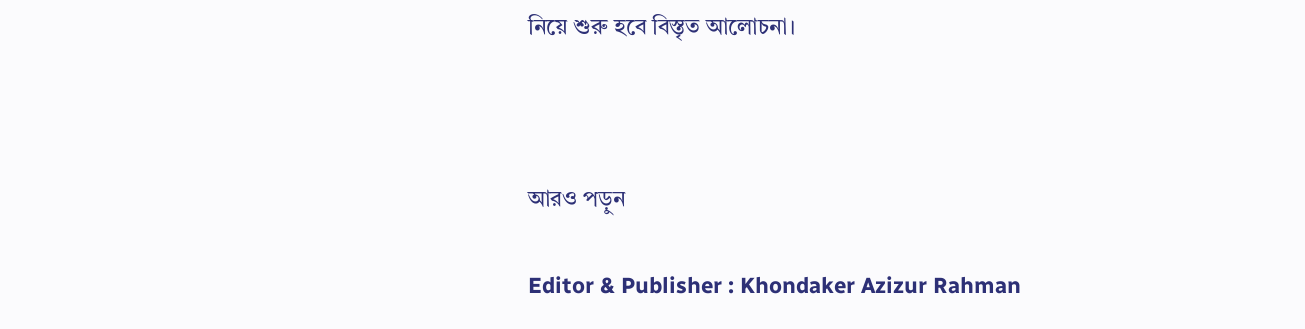নিয়ে শুরু হবে বিস্তৃত আলোচনা।



আরও পড়ুন

Editor & Publisher : Khondaker Azizur Rahman